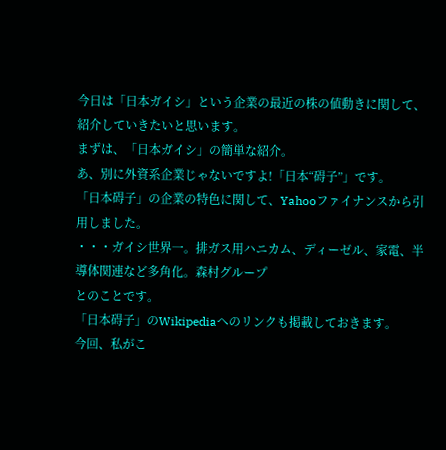今日は「日本ガイシ」という企業の最近の株の値動きに関して、紹介していきたいと思います。
まずは、「日本ガイシ」の簡単な紹介。
あ、別に外資系企業じゃないですよ!「日本“碍子”」です。
「日本碍子」の企業の特色に関して、Yahooファイナンスから引用しました。
・・・ガイシ世界一。排ガス用ハニカム、ディーゼル、家電、半導体関連など多角化。森村グループ
とのことです。
「日本碍子」のWikipediaへのリンクも掲載しておきます。
今回、私がこ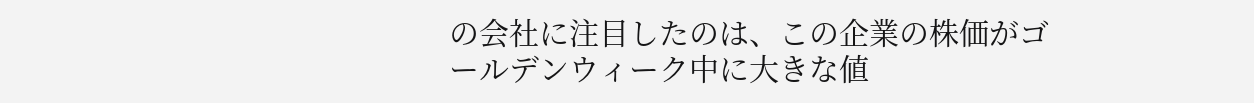の会社に注目したのは、この企業の株価がゴールデンウィーク中に大きな値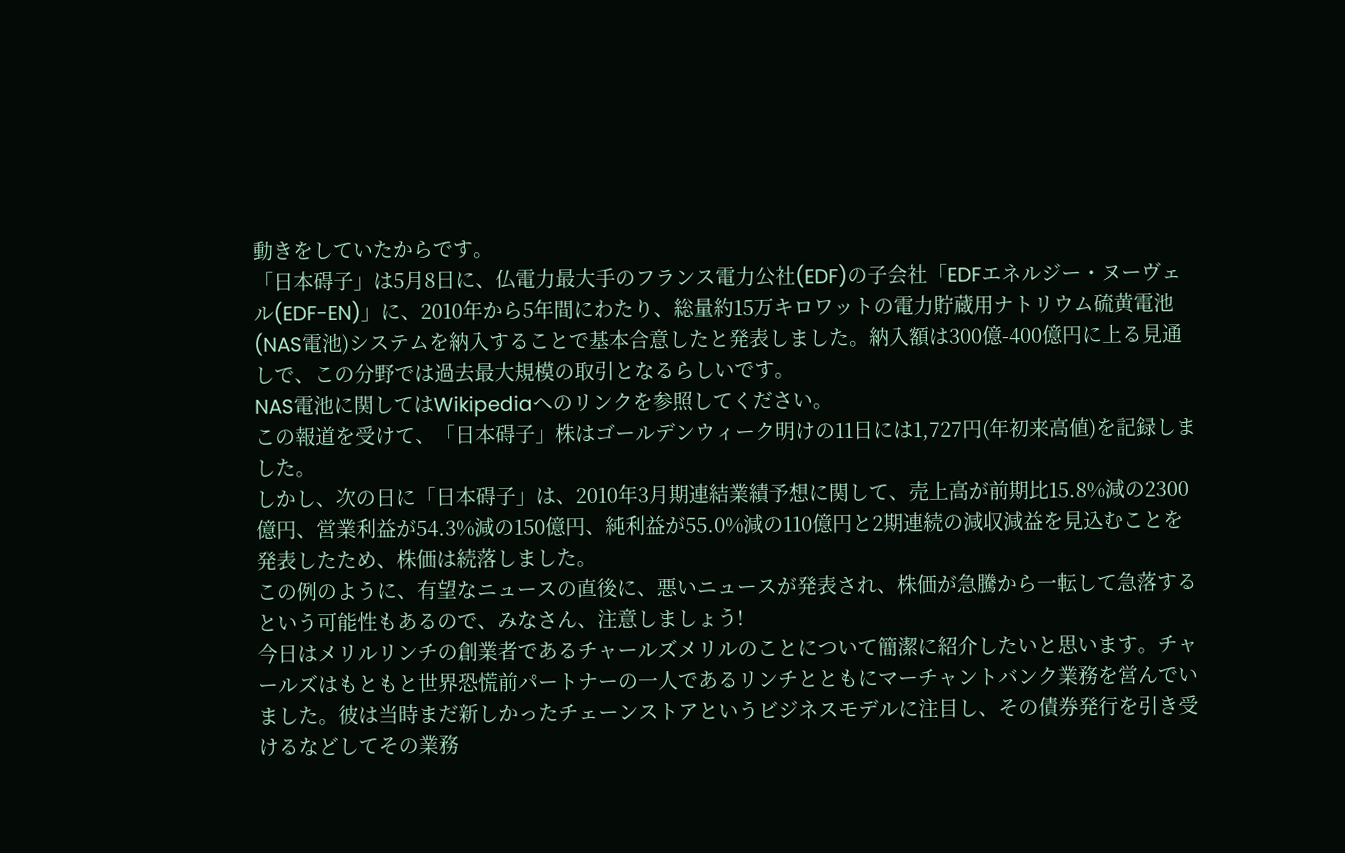動きをしていたからです。
「日本碍子」は5月8日に、仏電力最大手のフランス電力公社(EDF)の子会社「EDFエネルジー・ヌーヴェル(EDF-EN)」に、2010年から5年間にわたり、総量約15万キロワットの電力貯蔵用ナトリウム硫黄電池(NAS電池)システムを納入することで基本合意したと発表しました。納入額は300億-400億円に上る見通しで、この分野では過去最大規模の取引となるらしいです。
NAS電池に関してはWikipediaへのリンクを参照してください。
この報道を受けて、「日本碍子」株はゴールデンウィーク明けの11日には1,727円(年初来高値)を記録しました。
しかし、次の日に「日本碍子」は、2010年3月期連結業績予想に関して、売上高が前期比15.8%減の2300億円、営業利益が54.3%減の150億円、純利益が55.0%減の110億円と2期連続の減収減益を見込むことを発表したため、株価は続落しました。
この例のように、有望なニュースの直後に、悪いニュースが発表され、株価が急騰から一転して急落するという可能性もあるので、みなさん、注意しましょう!
今日はメリルリンチの創業者であるチャールズメリルのことについて簡潔に紹介したいと思います。チャールズはもともと世界恐慌前パートナーの一人であるリンチとともにマーチャントバンク業務を営んでいました。彼は当時まだ新しかったチェーンストアというビジネスモデルに注目し、その債券発行を引き受けるなどしてその業務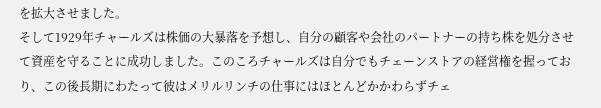を拡大させました。
そして1929年チャールズは株価の大暴落を予想し、自分の顧客や会社のパートナーの持ち株を処分させて資産を守ることに成功しました。このころチャールズは自分でもチェーンストアの経営権を握っており、この後長期にわたって彼はメリルリンチの仕事にはほとんどかかわらずチェ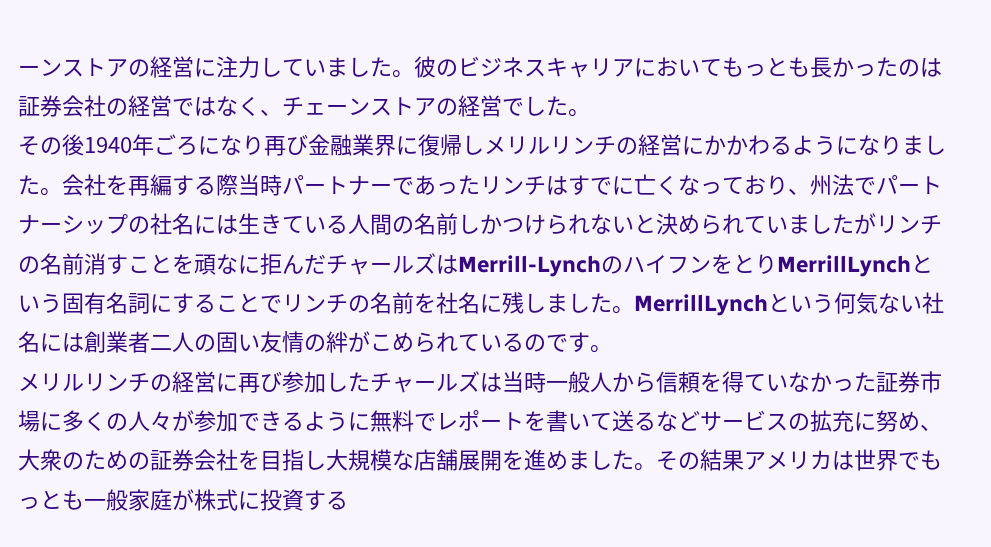ーンストアの経営に注力していました。彼のビジネスキャリアにおいてもっとも長かったのは証券会社の経営ではなく、チェーンストアの経営でした。
その後1940年ごろになり再び金融業界に復帰しメリルリンチの経営にかかわるようになりました。会社を再編する際当時パートナーであったリンチはすでに亡くなっており、州法でパートナーシップの社名には生きている人間の名前しかつけられないと決められていましたがリンチの名前消すことを頑なに拒んだチャールズはMerrill-LynchのハイフンをとりMerrillLynchという固有名詞にすることでリンチの名前を社名に残しました。MerrillLynchという何気ない社名には創業者二人の固い友情の絆がこめられているのです。
メリルリンチの経営に再び参加したチャールズは当時一般人から信頼を得ていなかった証券市場に多くの人々が参加できるように無料でレポートを書いて送るなどサービスの拡充に努め、大衆のための証券会社を目指し大規模な店舗展開を進めました。その結果アメリカは世界でもっとも一般家庭が株式に投資する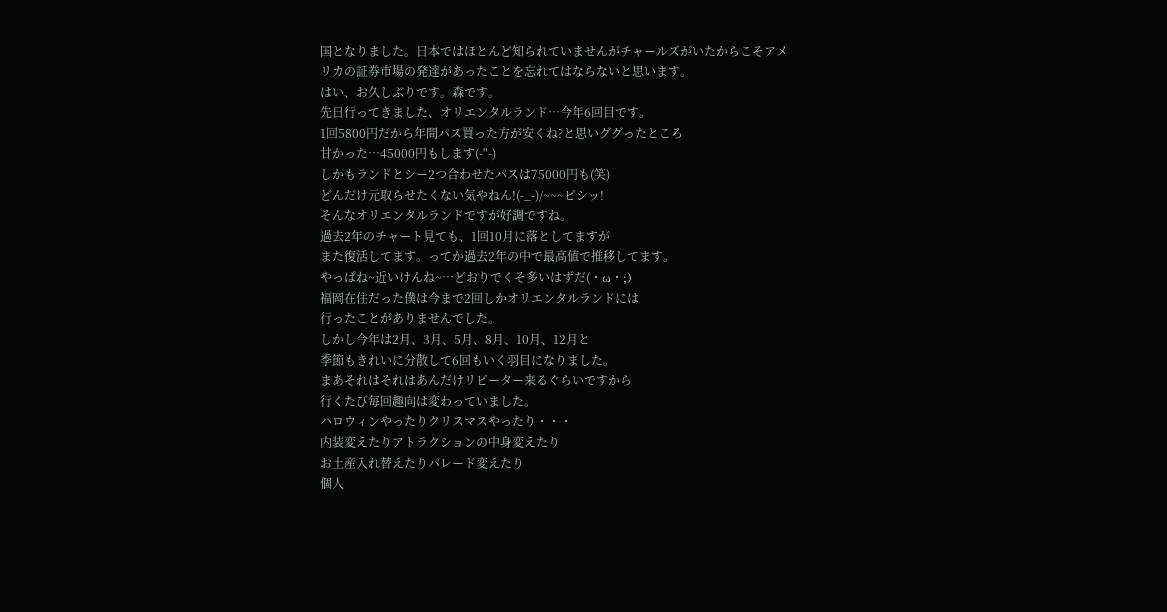国となりました。日本ではほとんど知られていませんがチャールズがいたからこそアメリカの証券市場の発達があったことを忘れてはならないと思います。
はい、お久しぶりです。森です。
先日行ってきました、オリエンタルランド…今年6回目です。
1回5800円だから年間パス買った方が安くね?と思いググったところ
甘かった…45000円もします(-"-)
しかもランドとシー2つ合わせたパスは75000円も(笑)
どんだけ元取らせたくない気やねん!(-_-)/~~~ピシッ!
そんなオリエンタルランドですが好調ですね。
過去2年のチャート見ても、1回10月に落としてますが
また復活してます。ってか過去2年の中で最高値で推移してます。
やっぱね~近いけんね~…どおりでくそ多いはずだ(・ω・;)
福岡在住だった僕は今まで2回しかオリエンタルランドには
行ったことがありませんでした。
しかし今年は2月、3月、5月、8月、10月、12月と
季節もきれいに分散して6回もいく羽目になりました。
まあそれはそれはあんだけリピーター来るぐらいですから
行くたび毎回趣向は変わっていました。
ハロウィンやったりクリスマスやったり・・・
内装変えたりアトラクションの中身変えたり
お土産入れ替えたりパレード変えたり
個人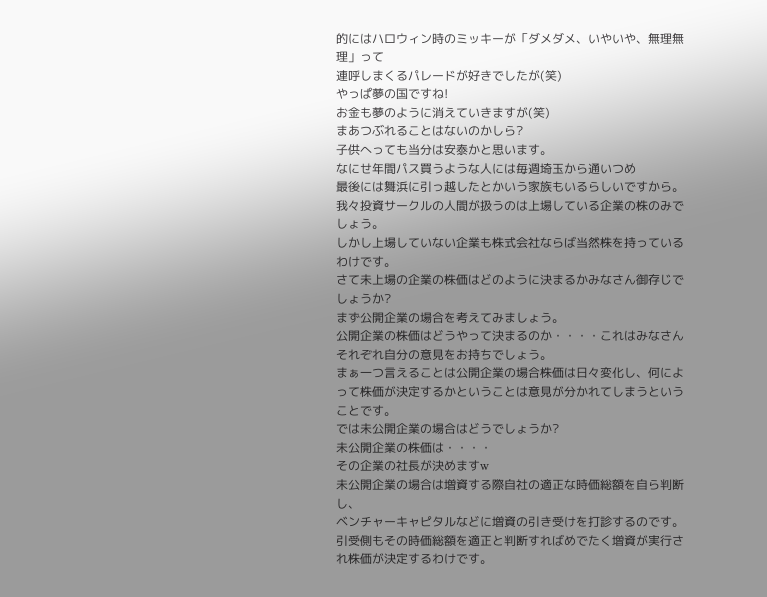的にはハロウィン時のミッキーが「ダメダメ、いやいや、無理無理」って
連呼しまくるパレードが好きでしたが(笑)
やっぱ夢の国ですね!
お金も夢のように消えていきますが(笑)
まあつぶれることはないのかしら?
子供へっても当分は安泰かと思います。
なにせ年間パス買うような人には毎週埼玉から通いつめ
最後には舞浜に引っ越したとかいう家族もいるらしいですから。
我々投資サークルの人間が扱うのは上場している企業の株のみでしょう。
しかし上場していない企業も株式会社ならば当然株を持っているわけです。
さて未上場の企業の株価はどのように決まるかみなさん御存じでしょうか?
まず公開企業の場合を考えてみましょう。
公開企業の株価はどうやって決まるのか・・・・これはみなさんそれぞれ自分の意見をお持ちでしょう。
まぁ一つ言えることは公開企業の場合株価は日々変化し、何によって株価が決定するかということは意見が分かれてしまうということです。
では未公開企業の場合はどうでしょうか?
未公開企業の株価は・・・・
その企業の社長が決めますw
未公開企業の場合は増資する際自社の適正な時価総額を自ら判断し、
ベンチャーキャピタルなどに増資の引き受けを打診するのです。
引受側もその時価総額を適正と判断すればめでたく増資が実行され株価が決定するわけです。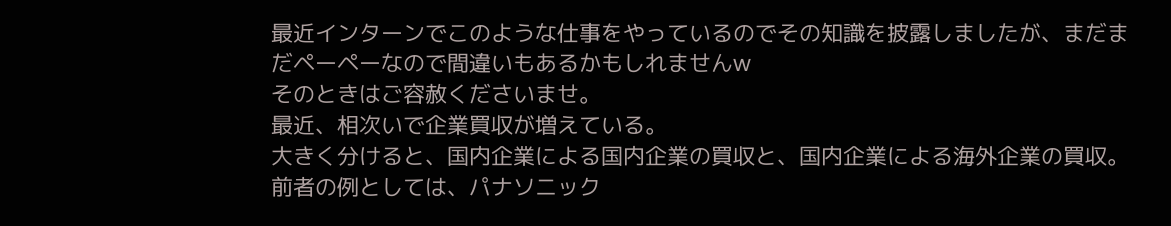最近インターンでこのような仕事をやっているのでその知識を披露しましたが、まだまだペーペーなので間違いもあるかもしれませんw
そのときはご容赦くださいませ。
最近、相次いで企業買収が増えている。
大きく分けると、国内企業による国内企業の買収と、国内企業による海外企業の買収。
前者の例としては、パナソニック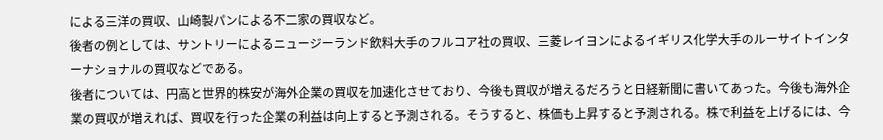による三洋の買収、山崎製パンによる不二家の買収など。
後者の例としては、サントリーによるニュージーランド飲料大手のフルコア社の買収、三菱レイヨンによるイギリス化学大手のルーサイトインターナショナルの買収などである。
後者については、円高と世界的株安が海外企業の買収を加速化させており、今後も買収が増えるだろうと日経新聞に書いてあった。今後も海外企業の買収が増えれば、買収を行った企業の利益は向上すると予測される。そうすると、株価も上昇すると予測される。株で利益を上げるには、今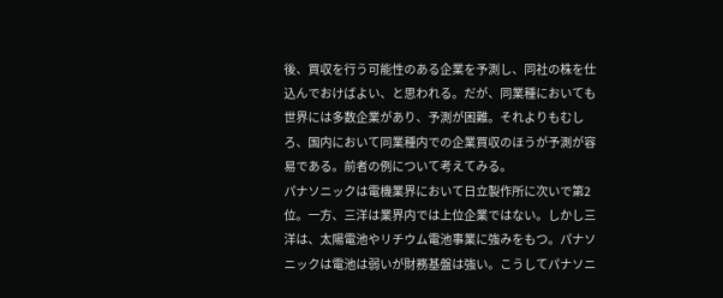後、買収を行う可能性のある企業を予測し、同社の株を仕込んでおけばよい、と思われる。だが、同業種においても世界には多数企業があり、予測が困難。それよりもむしろ、国内において同業種内での企業買収のほうが予測が容易である。前者の例について考えてみる。
パナソニックは電機業界において日立製作所に次いで第2位。一方、三洋は業界内では上位企業ではない。しかし三洋は、太陽電池やリチウム電池事業に強みをもつ。パナソニックは電池は弱いが財務基盤は強い。こうしてパナソニ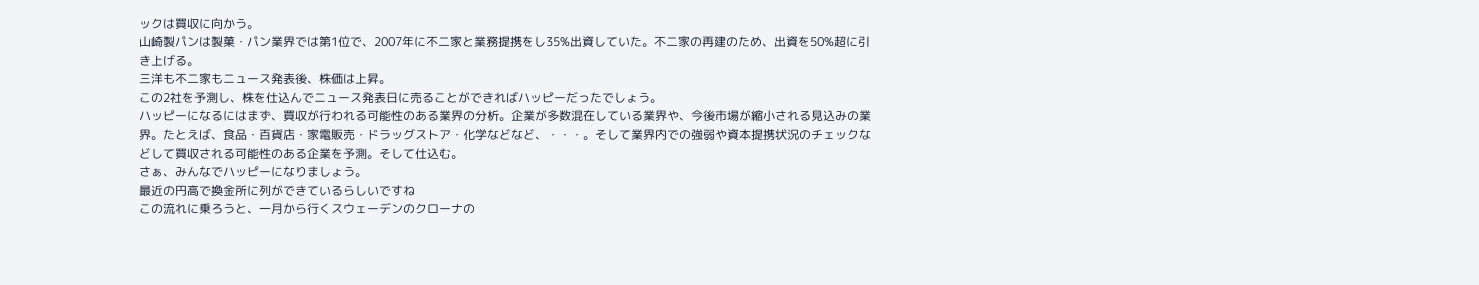ックは買収に向かう。
山崎製パンは製菓・パン業界では第1位で、2007年に不二家と業務提携をし35%出資していた。不二家の再建のため、出資を50%超に引き上げる。
三洋も不二家もニュース発表後、株価は上昇。
この2社を予測し、株を仕込んでニュース発表日に売ることができればハッピーだったでしょう。
ハッピーになるにはまず、買収が行われる可能性のある業界の分析。企業が多数混在している業界や、今後市場が縮小される見込みの業界。たとえば、食品・百貨店・家電販売・ドラッグストア・化学などなど、・・・。そして業界内での強弱や資本提携状況のチェックなどして買収される可能性のある企業を予測。そして仕込む。
さぁ、みんなでハッピーになりましょう。
最近の円高で換金所に列ができているらしいですね
この流れに乗ろうと、一月から行くスウェーデンのクローナの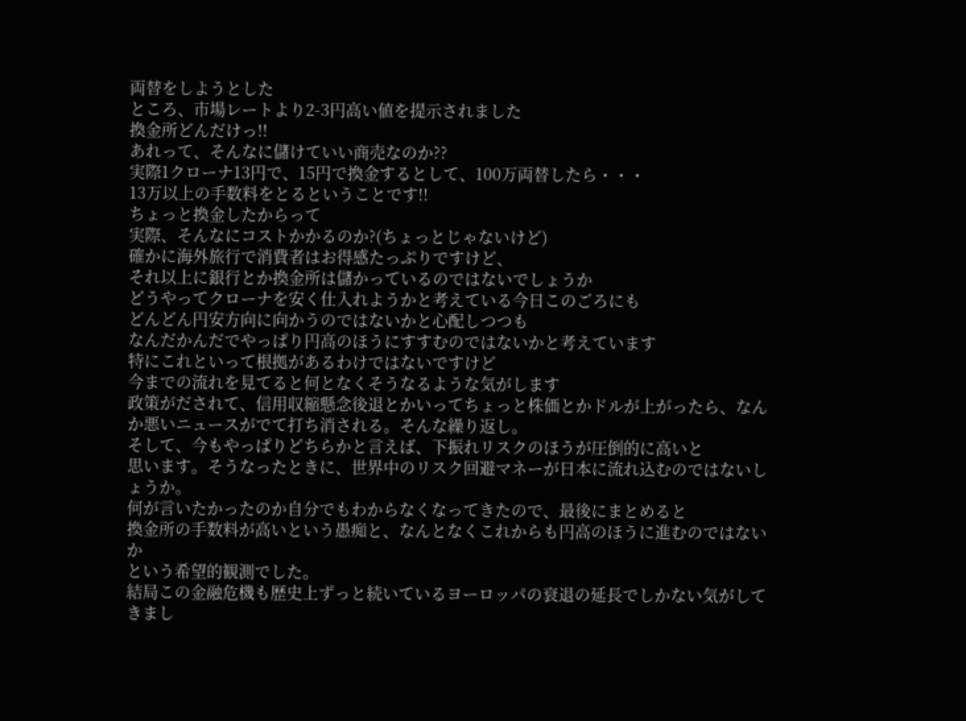両替をしようとした
ところ、市場レートより2-3円高い値を提示されました
換金所どんだけっ!!
あれって、そんなに儲けていい商売なのか??
実際1クローナ13円で、15円で換金するとして、100万両替したら・・・
13万以上の手数料をとるということです!!
ちょっと換金したからって
実際、そんなにコストかかるのか?(ちょっとじゃないけど)
確かに海外旅行で消費者はお得感たっぷりですけど、
それ以上に銀行とか換金所は儲かっているのではないでしょうか
どうやってクローナを安く仕入れようかと考えている今日このごろにも
どんどん円安方向に向かうのではないかと心配しつつも
なんだかんだでやっぱり円高のほうにすすむのではないかと考えています
特にこれといって根拠があるわけではないですけど
今までの流れを見てると何となくそうなるような気がします
政策がだされて、信用収縮懸念後退とかいってちょっと株価とかドルが上がったら、なんか悪いニュースがでて打ち消される。そんな繰り返し。
そして、今もやっぱりどちらかと言えば、下振れリスクのほうが圧倒的に高いと
思います。そうなったときに、世界中のリスク回避マネーが日本に流れ込むのではないしょうか。
何が言いたかったのか自分でもわからなくなってきたので、最後にまとめると
換金所の手数料が高いという愚痴と、なんとなくこれからも円高のほうに進むのではないか
という希望的観測でした。
結局この金融危機も歴史上ずっと続いているヨーロッパの衰退の延長でしかない気がしてきまし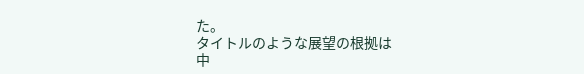た。
タイトルのような展望の根拠は
中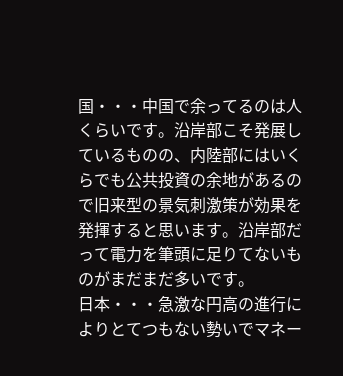国・・・中国で余ってるのは人くらいです。沿岸部こそ発展しているものの、内陸部にはいくらでも公共投資の余地があるので旧来型の景気刺激策が効果を発揮すると思います。沿岸部だって電力を筆頭に足りてないものがまだまだ多いです。
日本・・・急激な円高の進行によりとてつもない勢いでマネー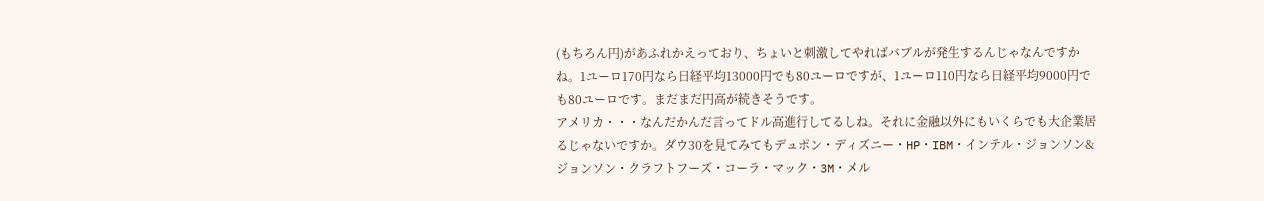(もちろん円)があふれかえっており、ちょいと刺激してやればバブルが発生するんじゃなんですかね。1ユーロ170円なら日経平均13000円でも80ユーロですが、1ユーロ110円なら日経平均9000円でも80ユーロです。まだまだ円高が続きそうです。
アメリカ・・・なんだかんだ言ってドル高進行してるしね。それに金融以外にもいくらでも大企業居るじゃないですか。ダウ30を見てみてもデュポン・ディズニー・HP・IBM・インテル・ジョンソン&ジョンソン・クラフトフーズ・コーラ・マック・3M・メル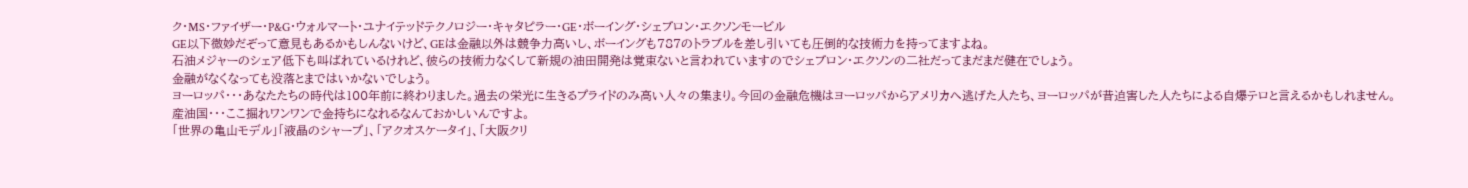ク・MS・ファイザー・P&G・ウォルマート・ユナイテッドテクノロジー・キャタピラー・GE・ボーイング・シェブロン・エクソンモービル
GE以下微妙だぞって意見もあるかもしんないけど、GEは金融以外は競争力高いし、ボーイングも787のトラブルを差し引いても圧倒的な技術力を持ってますよね。
石油メジャーのシェア低下も叫ばれているけれど、彼らの技術力なくして新規の油田開発は覚束ないと言われていますのでシェブロン・エクソンの二社だってまだまだ健在でしょう。
金融がなくなっても没落とまではいかないでしょう。
ヨーロッパ・・・あなたたちの時代は100年前に終わりました。過去の栄光に生きるプライドのみ高い人々の集まり。今回の金融危機はヨーロッパからアメリカへ逃げた人たち、ヨーロッパが昔迫害した人たちによる自爆テロと言えるかもしれません。
産油国・・・ここ掘れワンワンで金持ちになれるなんておかしいんですよ。
「世界の亀山モデル」「液晶のシャープ」、「アクオスケータイ」、「大阪クリ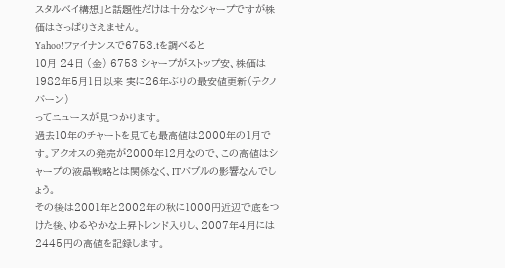スタルベイ構想」と話題性だけは十分なシャープですが株価はさっぱりさえません。
Yahoo!ファイナンスで6753.tを調べると
10月 24日 (金) 6753 シャープがストップ安、株価は1982年5月1日以来 実に26年ぶりの最安値更新(テクノバーン)
ってニュースが見つかります。
過去10年のチャートを見ても最高値は2000年の1月です。アクオスの発売が2000年12月なので、この高値はシャープの液晶戦略とは関係なく、ITバブルの影響なんでしょう。
その後は2001年と2002年の秋に1000円近辺で底をつけた後、ゆるやかな上昇トレンド入りし、2007年4月には2445円の高値を記録します。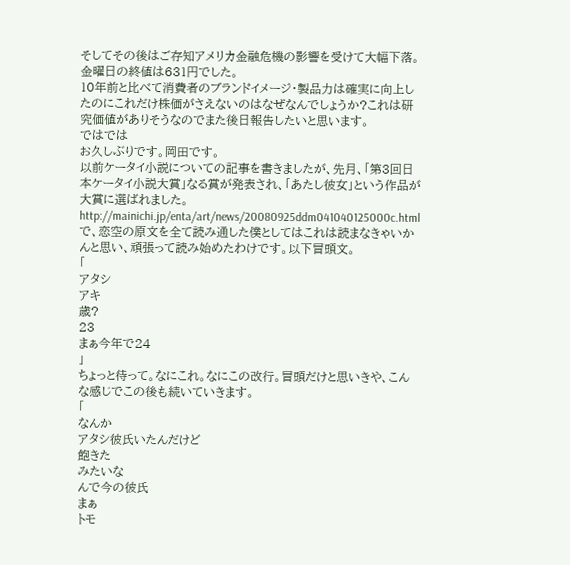そしてその後はご存知アメリカ金融危機の影響を受けて大幅下落。金曜日の終値は631円でした。
10年前と比べて消費者のブランドイメージ・製品力は確実に向上したのにこれだけ株価がさえないのはなぜなんでしょうか?これは研究価値がありそうなのでまた後日報告したいと思います。
ではでは
お久しぶりです。岡田です。
以前ケータイ小説についての記事を書きましたが、先月、「第3回日本ケータイ小説大賞」なる賞が発表され、「あたし彼女」という作品が大賞に選ばれました。
http://mainichi.jp/enta/art/news/20080925ddm041040125000c.html
で、恋空の原文を全て読み通した僕としてはこれは読まなきゃいかんと思い、頑張って読み始めたわけです。以下冒頭文。
「
アタシ
アキ
歳?
23
まぁ今年で24
」
ちょっと待って。なにこれ。なにこの改行。冒頭だけと思いきや、こんな感じでこの後も続いていきます。
「
なんか
アタシ彼氏いたんだけど
飽きた
みたいな
んで今の彼氏
まぁ
トモ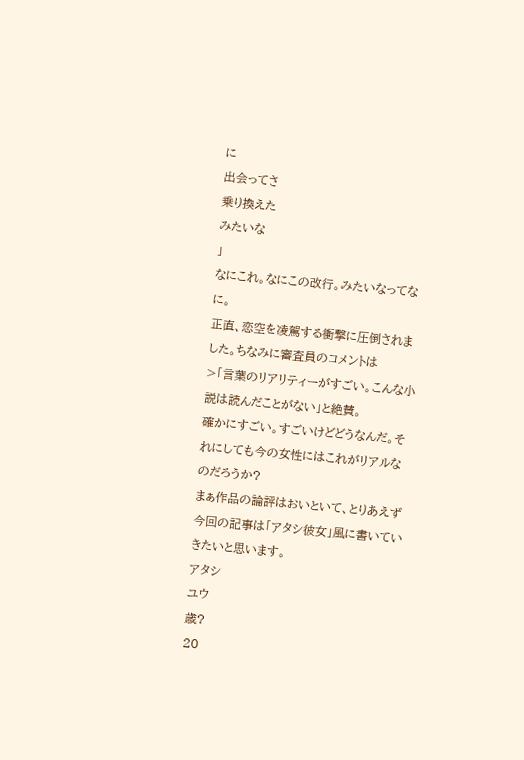に
出会ってさ
乗り換えた
みたいな
」
なにこれ。なにこの改行。みたいなってなに。
正直、恋空を凌駕する衝撃に圧倒されました。ちなみに審査員のコメントは
>「言葉のリアリティーがすごい。こんな小説は読んだことがない」と絶賛。
確かにすごい。すごいけどどうなんだ。それにしても今の女性にはこれがリアルなのだろうか?
まぁ作品の論評はおいといて、とりあえず今回の記事は「アタシ彼女」風に書いていきたいと思います。
アタシ
ユウ
歳?
20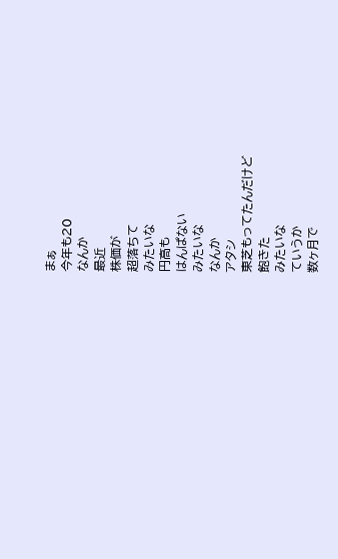まぁ
今年も20
なんか
最近
株価が
超落ちて
みたいな
円高も
はんぱない
みたいな
なんか
アタシ
東芝もってたんだけど
飽きた
みたいな
ていうか
数ヶ月で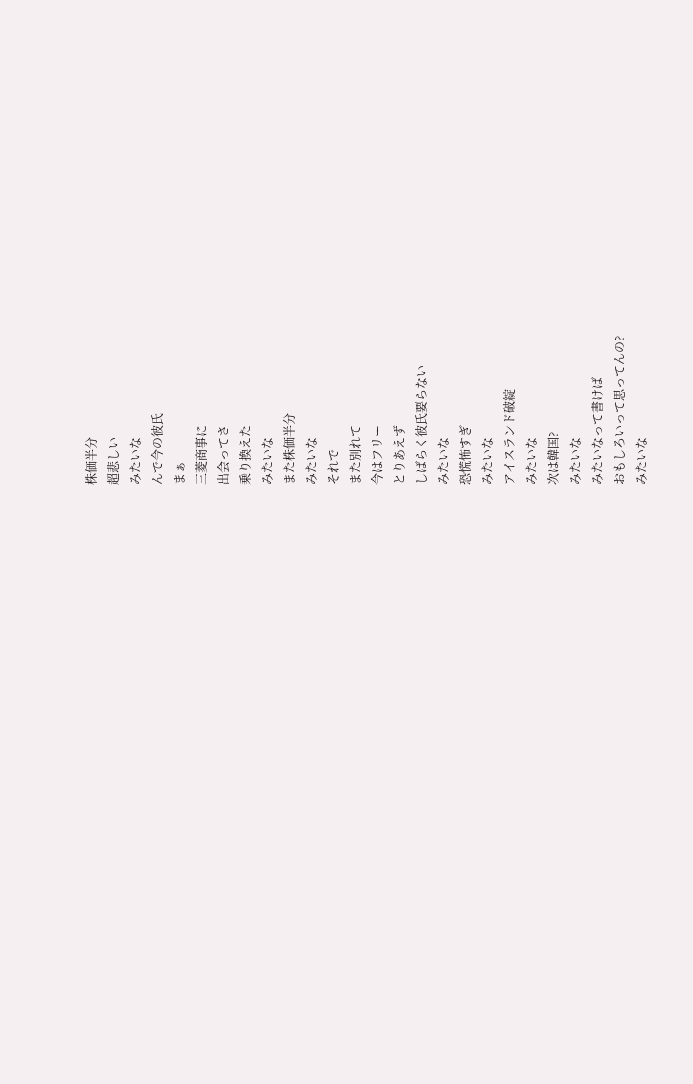株価半分
超悲しい
みたいな
んで今の彼氏
まぁ
三菱商事に
出会ってさ
乗り換えた
みたいな
また株価半分
みたいな
それで
また別れて
今はフリー
とりあえず
しばらく彼氏要らない
みたいな
恐慌怖すぎ
みたいな
アイスランド破綻
みたいな
次は韓国?
みたいな
みたいなって書けば
おもしろいって思ってんの?
みたいな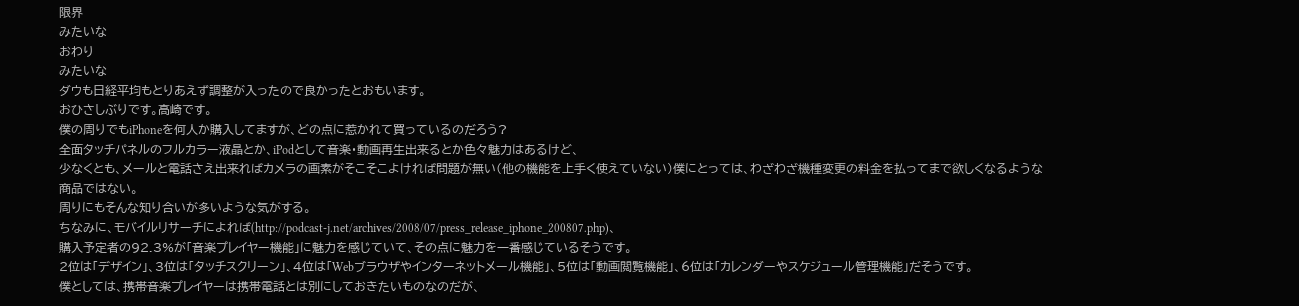限界
みたいな
おわり
みたいな
ダウも日経平均もとりあえず調整が入ったので良かったとおもいます。
おひさしぶりです。高崎です。
僕の周りでもiPhoneを何人か購入してますが、どの点に惹かれて買っているのだろう?
全面タッチパネルのフルカラー液晶とか、iPodとして音楽・動画再生出来るとか色々魅力はあるけど、
少なくとも、メールと電話さえ出来ればカメラの画素がそこそこよければ問題が無い(他の機能を上手く使えていない)僕にとっては、わざわざ機種変更の料金を払ってまで欲しくなるような商品ではない。
周りにもそんな知り合いが多いような気がする。
ちなみに、モバイルリサーチによれば(http://podcast-j.net/archives/2008/07/press_release_iphone_200807.php)、
購入予定者の92.3%が「音楽プレイヤー機能」に魅力を感じていて、その点に魅力を一番感じているそうです。
2位は「デザイン」、3位は「タッチスクリーン」、4位は「Webブラウザやインターネットメール機能」、5位は「動画閲覧機能」、6位は「カレンダーやスケジュール管理機能」だそうです。
僕としては、携帯音楽プレイヤーは携帯電話とは別にしておきたいものなのだが、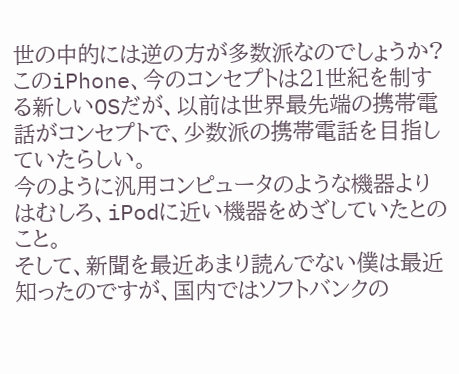世の中的には逆の方が多数派なのでしょうか?
このiPhone、今のコンセプトは21世紀を制する新しいOSだが、以前は世界最先端の携帯電話がコンセプトで、少数派の携帯電話を目指していたらしい。
今のように汎用コンピュータのような機器よりはむしろ、iPodに近い機器をめざしていたとのこと。
そして、新聞を最近あまり読んでない僕は最近知ったのですが、国内ではソフトバンクの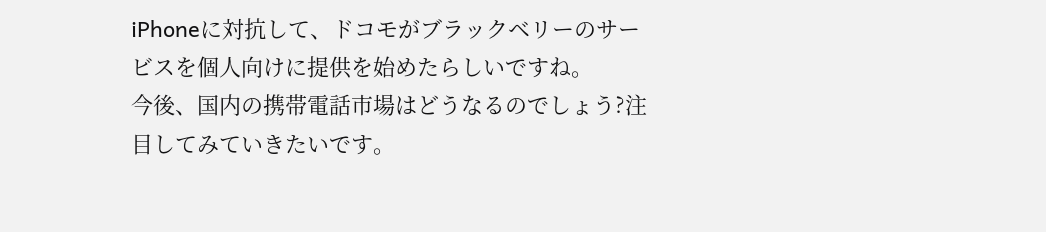iPhoneに対抗して、ドコモがブラックベリーのサービスを個人向けに提供を始めたらしいですね。
今後、国内の携帯電話市場はどうなるのでしょう?注目してみていきたいです。